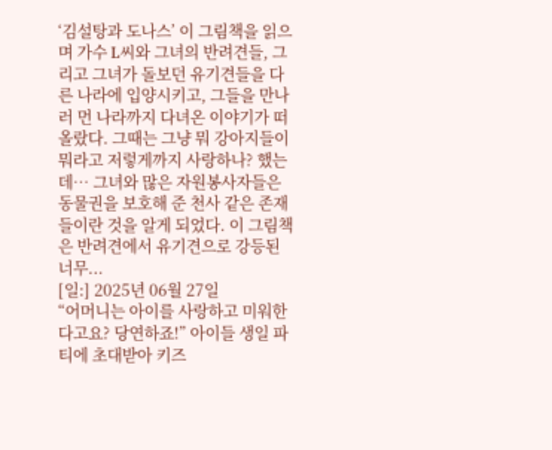‘김설탕과 도나스’ 이 그림책을 읽으며 가수 L씨와 그녀의 반려견들, 그리고 그녀가 돌보던 유기견들을 다른 나라에 입양시키고, 그들을 만나러 먼 나라까지 다녀온 이야기가 떠올랐다. 그때는 그냥 뭐 강아지들이 뭐라고 저렇게까지 사랑하나? 했는데… 그녀와 많은 자원봉사자들은 동물권을 보호해 준 천사 같은 존재들이란 것을 알게 되었다. 이 그림책은 반려견에서 유기견으로 강등된 너무...
[일:] 2025년 06월 27일
“어머니는 아이를 사랑하고 미워한다고요? 당연하죠!” 아이들 생일 파티에 초대받아 키즈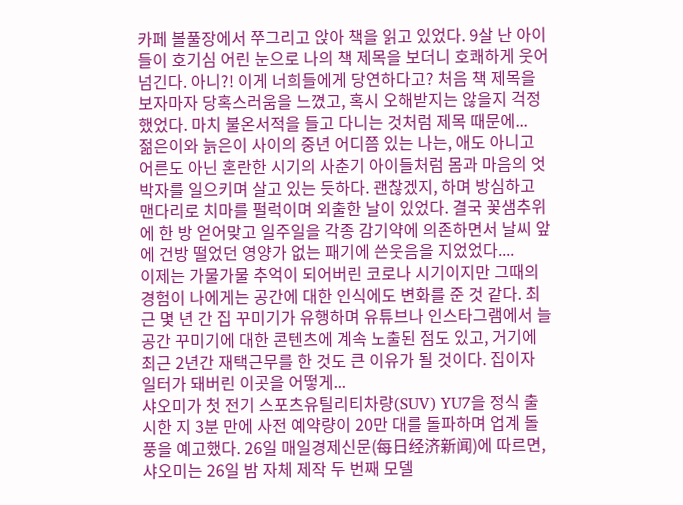카페 볼풀장에서 쭈그리고 앉아 책을 읽고 있었다. 9살 난 아이들이 호기심 어린 눈으로 나의 책 제목을 보더니 호쾌하게 웃어넘긴다. 아니?! 이게 너희들에게 당연하다고? 처음 책 제목을 보자마자 당혹스러움을 느꼈고, 혹시 오해받지는 않을지 걱정했었다. 마치 불온서적을 들고 다니는 것처럼 제목 때문에...
젊은이와 늙은이 사이의 중년 어디쯤 있는 나는, 애도 아니고 어른도 아닌 혼란한 시기의 사춘기 아이들처럼 몸과 마음의 엇박자를 일으키며 살고 있는 듯하다. 괜찮겠지, 하며 방심하고 맨다리로 치마를 펄럭이며 외출한 날이 있었다. 결국 꽃샘추위에 한 방 얻어맞고 일주일을 각종 감기약에 의존하면서 날씨 앞에 건방 떨었던 영양가 없는 패기에 쓴웃음을 지었었다....
이제는 가물가물 추억이 되어버린 코로나 시기이지만 그때의 경험이 나에게는 공간에 대한 인식에도 변화를 준 것 같다. 최근 몇 년 간 집 꾸미기가 유행하며 유튜브나 인스타그램에서 늘 공간 꾸미기에 대한 콘텐츠에 계속 노출된 점도 있고, 거기에 최근 2년간 재택근무를 한 것도 큰 이유가 될 것이다. 집이자 일터가 돼버린 이곳을 어떻게...
샤오미가 첫 전기 스포츠유틸리티차량(SUV) YU7을 정식 출시한 지 3분 만에 사전 예약량이 20만 대를 돌파하며 업계 돌풍을 예고했다. 26일 매일경제신문(每日经济新闻)에 따르면, 샤오미는 26일 밤 자체 제작 두 번째 모델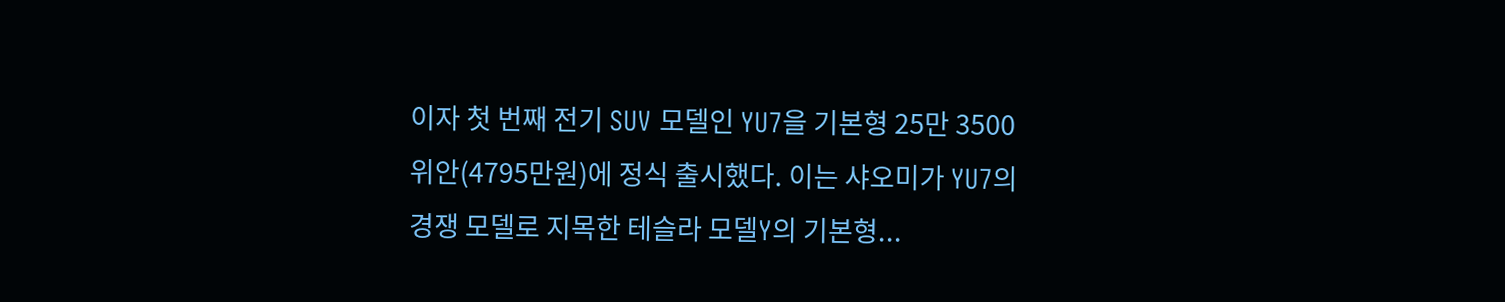이자 첫 번째 전기 SUV 모델인 YU7을 기본형 25만 3500위안(4795만원)에 정식 출시했다. 이는 샤오미가 YU7의 경쟁 모델로 지목한 테슬라 모델Y의 기본형...